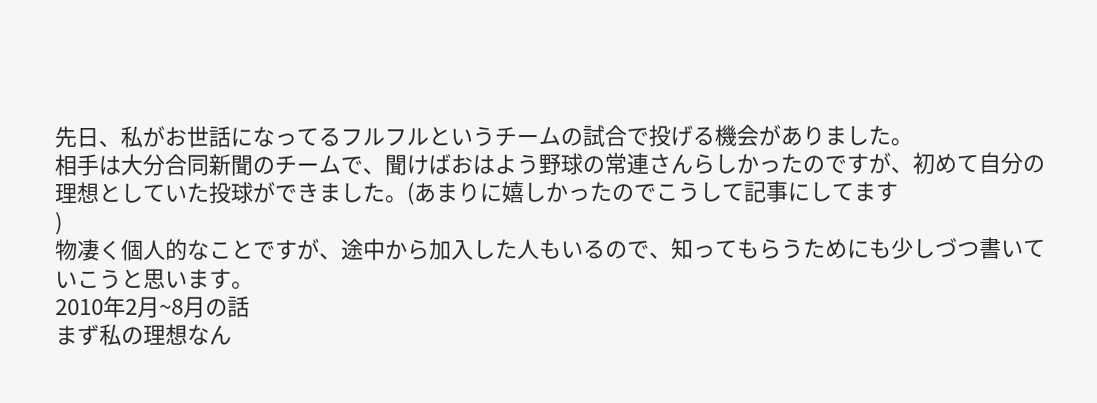先日、私がお世話になってるフルフルというチームの試合で投げる機会がありました。
相手は大分合同新聞のチームで、聞けばおはよう野球の常連さんらしかったのですが、初めて自分の理想としていた投球ができました。(あまりに嬉しかったのでこうして記事にしてます
)
物凄く個人的なことですが、途中から加入した人もいるので、知ってもらうためにも少しづつ書いていこうと思います。
2010年2月~8月の話
まず私の理想なん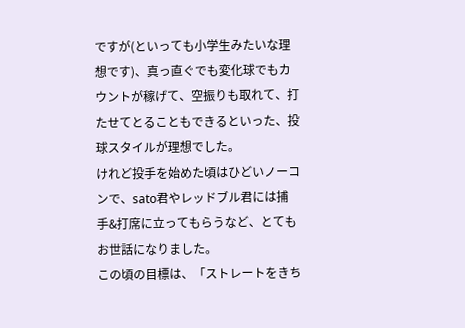ですが(といっても小学生みたいな理想です)、真っ直ぐでも変化球でもカウントが稼げて、空振りも取れて、打たせてとることもできるといった、投球スタイルが理想でした。
けれど投手を始めた頃はひどいノーコンで、sato君やレッドブル君には捕手&打席に立ってもらうなど、とてもお世話になりました。
この頃の目標は、「ストレートをきち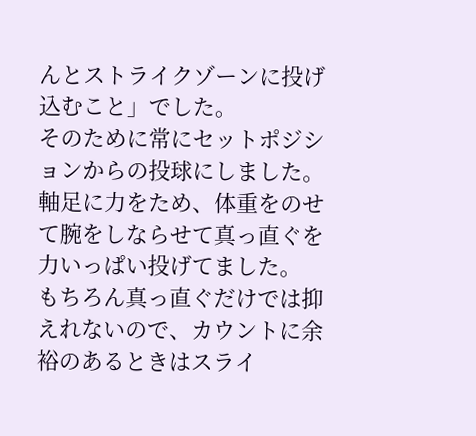んとストライクゾーンに投げ込むこと」でした。
そのために常にセットポジションからの投球にしました。
軸足に力をため、体重をのせて腕をしならせて真っ直ぐを力いっぱい投げてました。
もちろん真っ直ぐだけでは抑えれないので、カウントに余裕のあるときはスライ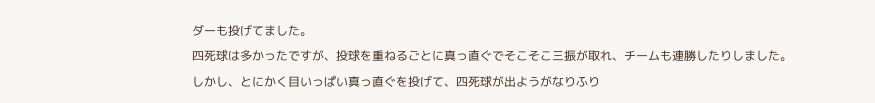ダーも投げてました。
四死球は多かったですが、投球を重ねるごとに真っ直ぐでそこそこ三振が取れ、チームも連勝したりしました。
しかし、とにかく目いっぱい真っ直ぐを投げて、四死球が出ようがなりふり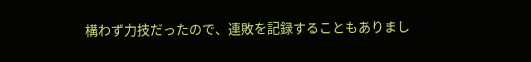構わず力技だったので、連敗を記録することもありまし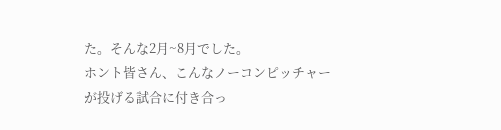た。そんな2月~8月でした。
ホント皆さん、こんなノーコンピッチャーが投げる試合に付き合っ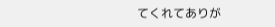てくれてありが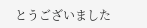とうございました